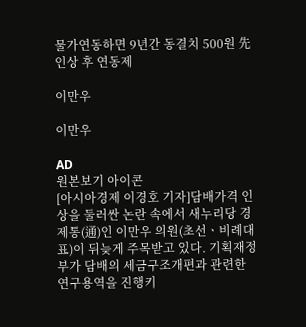물가연동하면 9년간 동결치 500원 先인상 후 연동제

이만우

이만우

AD
원본보기 아이콘
[아시아경제 이경호 기자]담배가격 인상을 둘러싼 논란 속에서 새누리당 경제통(通)인 이만우 의원(초선ㆍ비례대표)이 뒤늦게 주목받고 있다. 기획재정부가 담배의 세금구조개편과 관련한 연구용역을 진행키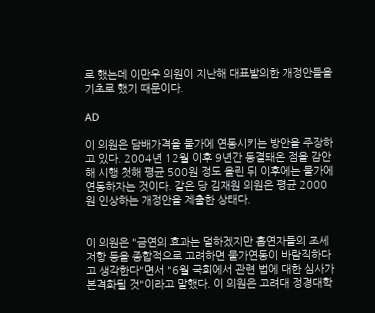로 했는데 이만우 의원이 지난해 대표발의한 개정안들을 기초로 했기 때문이다.

AD

이 의원은 담배가격을 물가에 연동시키는 방안을 주장하고 있다. 2004년 12월 이후 9년간 동결돼온 점을 감안해 시행 첫해 평균 500원 정도 올린 뒤 이후에는 물가에 연동하자는 것이다. 같은 당 김재원 의원은 평균 2000원 인상하는 개정안을 제출한 상태다.


이 의원은 "금연의 효과는 덜하겠지만 흡연자들의 조세저항 등을 종합적으로 고려하면 물가연동이 바람직하다고 생각한다"면서 "6월 국회에서 관련 법에 대한 심사가 본격화될 것"이라고 말했다. 이 의원은 고려대 정경대학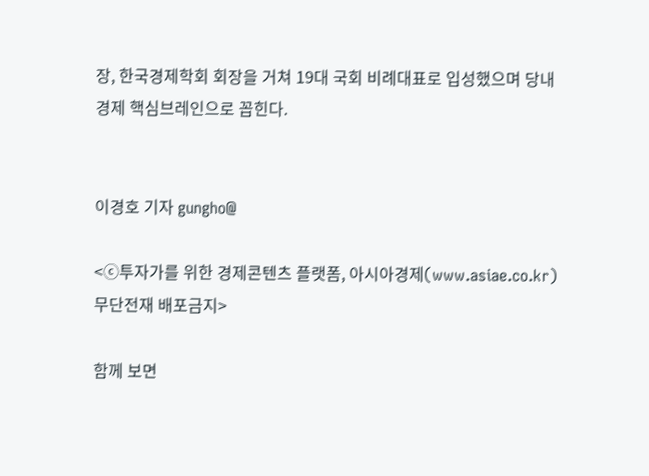장, 한국경제학회 회장을 거쳐 19대 국회 비례대표로 입성했으며 당내 경제 핵심브레인으로 꼽힌다.


이경호 기자 gungho@

<ⓒ투자가를 위한 경제콘텐츠 플랫폼, 아시아경제(www.asiae.co.kr) 무단전재 배포금지>

함께 보면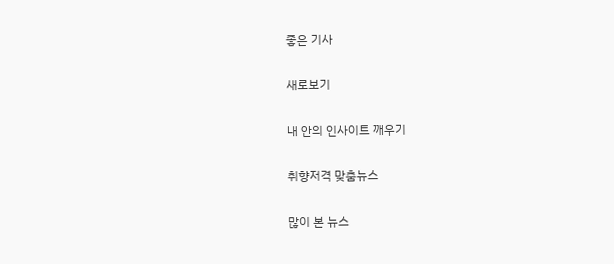좋은 기사

새로보기

내 안의 인사이트 깨우기

취향저격 맞춤뉴스

많이 본 뉴스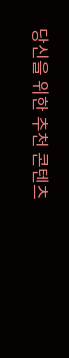당신을 위한 추천 콘텐츠